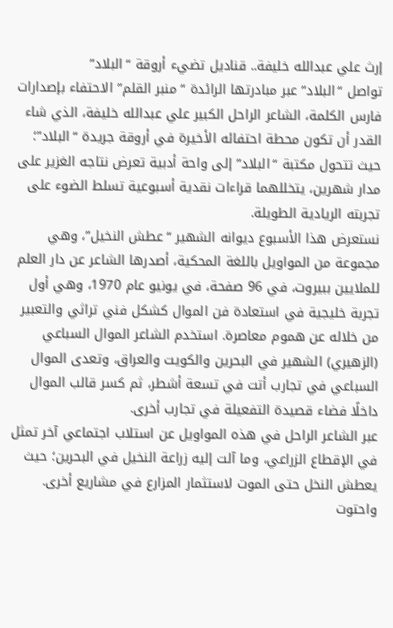إرث علي عبدالله خليفة.. قناديل تضيء أروقة “البلاد”
تواصل “البلاد” عبر مبادرتها الرائدة “منبر القلم” الاحتفاء بإصدارات فارس الكلمة، الشاعر الراحل الكبير علي عبدالله خليفة، الذي شاء القدر أن تكون محطة احتفائه الأخيرة في أروقة جريدة “البلاد”؛ حيث تتحول مكتبة “البلاد” إلى واحة أدبية تعرض نتاجه الغزير على مدار شهرين، يتخللهما قراءات نقدية أسبوعية تسلط الضوء على تجربته الريادية الطويلة.
نستعرض هذا الأسبوع ديوانه الشهير “عطش النخيل”، وهي مجموعة من المواويل باللغة المحكية، أصدرها الشاعر عن دار العلم للملايين ببيروت، في 96 صفحة، في يونيو عام 1970، وهي أول تجربة خليجية في استعادة فن الموال كشكل فني تراثي والتعبير من خلاله عن هموم معاصرة. استخدم الشاعر الموال السباعي (الزهيري) الشهير في البحرين والكويت والعراق، وتعدى الموال السباعي في تجارب أتت في تسعة أشطر، ثم كسر قالب الموال داخلًا فضاء قصيدة التفعيلة في تجارب أخرى.
عبر الشاعر الراحل في هذه المواويل عن استلاب اجتماعي آخر تمثل في الإقطاع الزراعي، وما آلت إليه زراعة النخيل في البحرين؛ حيث يعطش النخل حتى الموت لاستثمار المزارع في مشاريع أخرى. واحتوت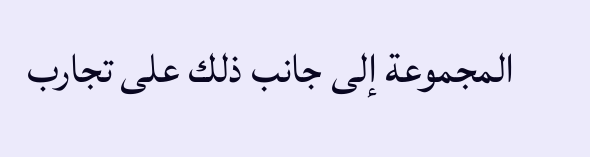المجموعة إلى جانب ذلك على تجارب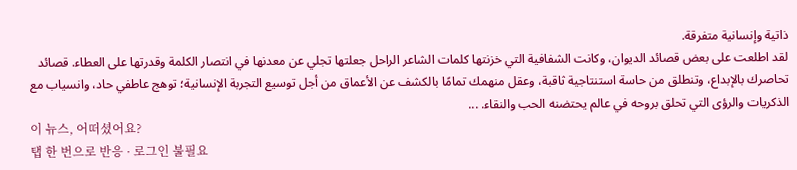ذاتية وإنسانية متفرقة.
لقد اطلعت على بعض قصائد الديوان، وكانت الشفافية التي خزنتها كلمات الشاعر الراحل جعلتها تجلي عن معدنها في انتصار الكلمة وقدرتها على العطاء. قصائد تحاصرك بالإبداع، وتنطلق من حاسة استنتاجية ثاقبة، وعقل منهمك تمامًا بالكشف عن الأعماق من أجل توسيع التجربة الإنسانية؛ توهج عاطفي حاد، وانسياب مع الذكريات والرؤى التي تحلق بروحه في عالم يحتضنه الحب والنقاء. ...
이 뉴스, 어떠셨어요?
탭 한 번으로 반응 · 로그인 불필요